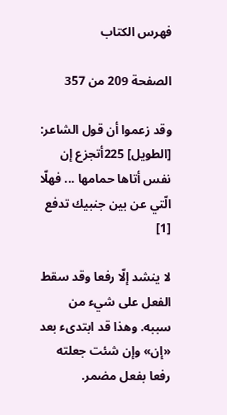فهرس الكتاب

الصفحة 209 من 357

وقد زعموا أن قول الشاعر: [الطويل] 225أتجزع إن نفس أتاها حمامها ... فهلّا الّتي عن بين جنبيك تدفع [1]

لا ينشد إلّا رفعا وقد سقط الفعل على شيء من سببه. وهذا قد ابتدىء بعد «إن» وإن شئت جعلته رفعا بفعل مضمر.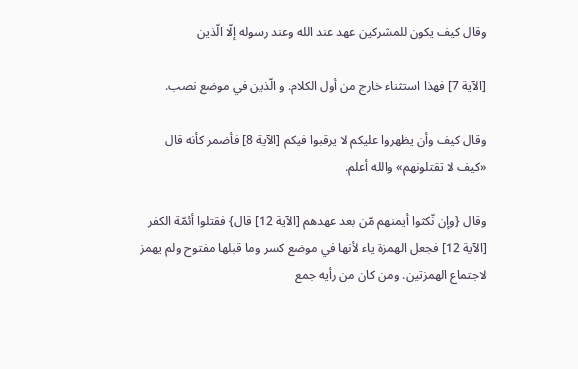وقال كيف يكون للمشركين عهد عند الله وعند رسوله إلّا الّذين

[الآية 7] فهذا استثناء خارج من أول الكلام. و الّذين في موضع نصب.

وقال كيف وأن يظهروا عليكم لا يرقبوا فيكم [الآية 8] فأضمر كأنه قال «كيف لا تقتلونهم» والله أعلم.

وقال {وإن نّكثوا أيمنهم مّن بعد عهدهم [الآية 12] قال} فقتلوا أئمّة الكفر [الآية 12] فجعل الهمزة ياء لأنها في موضع كسر وما قبلها مفتوح ولم يهمز لاجتماع الهمزتين. ومن كان من رأيه جمع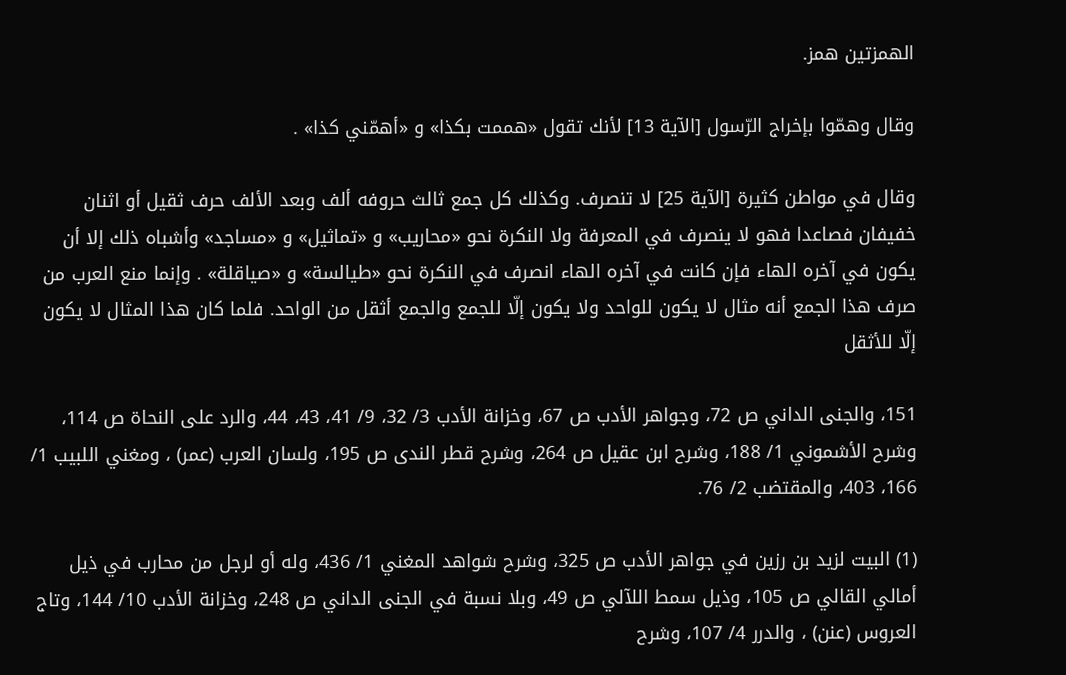الهمزتين همز.

وقال وهمّوا بإخراج الرّسول [الآية 13] لأنك تقول «هممت بكذا» و «أهمّني كذا» .

وقال في مواطن كثيرة [الآية 25] لا تنصرف. وكذلك كل جمع ثالث حروفه ألف وبعد الألف حرف ثقيل أو اثنان خفيفان فصاعدا فهو لا ينصرف في المعرفة ولا النكرة نحو «محاريب» و «تماثيل» و «مساجد» وأشباه ذلك إلا أن يكون في آخره الهاء فإن كانت في آخره الهاء انصرف في النكرة نحو «طيالسة» و «صياقلة» . وإنما منع العرب من صرف هذا الجمع أنه مثال لا يكون للواحد ولا يكون إلّا للجمع والجمع أثقل من الواحد. فلما كان هذا المثال لا يكون إلّا للأثقل

151، والجنى الداني ص 72، وجواهر الأدب ص 67، وخزانة الأدب 3/ 32، 9/ 41، 43، 44، والرد على النحاة ص 114، وشرح الأشموني 1/ 188، وشرح ابن عقيل ص 264، وشرح قطر الندى ص 195، ولسان العرب (عمر) ، ومغني اللبيب 1/ 166، 403، والمقتضب 2/ 76.

(1) البيت لزيد بن رزين في جواهر الأدب ص 325، وشرح شواهد المغني 1/ 436، وله أو لرجل من محارب في ذيل أمالي القالي ص 105، وذيل سمط اللآلي ص 49، وبلا نسبة في الجنى الداني ص 248، وخزانة الأدب 10/ 144، وتاج العروس (عنن) ، والدرر 4/ 107، وشرح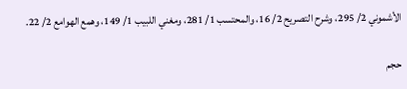الأشموني 2/ 295، وشرح التصريح 2/ 16، والمحتسب 1/ 281، ومغني اللبيب 1/ 149، وهمع الهوامع 2/ 22.

حجم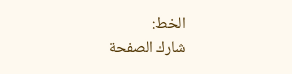الخط:
شارك الصفحة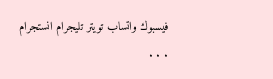فيسبوك واتساب تويتر تليجرام انستجرام
. . .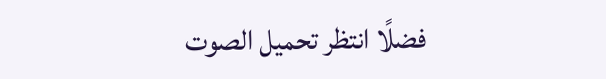فضلًا انتظر تحميل الصوت